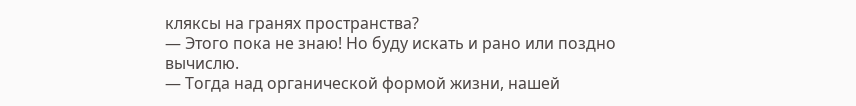кляксы на гранях пространства?
— Этого пока не знаю! Но буду искать и рано или поздно вычислю.
— Тогда над органической формой жизни, нашей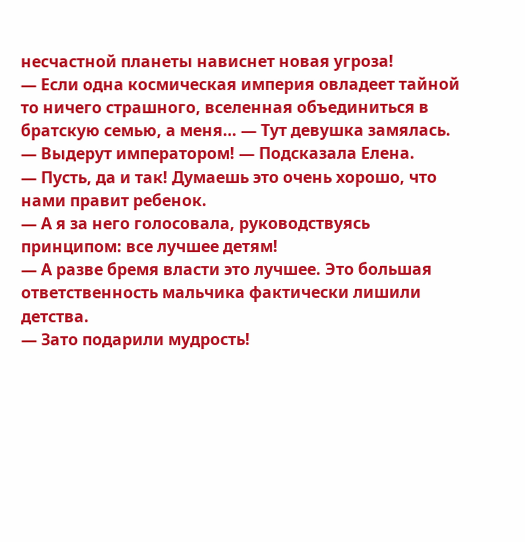несчастной планеты нависнет новая угроза!
— Если одна космическая империя овладеет тайной то ничего страшного, вселенная объединиться в братскую семью, а меня… — Тут девушка замялась.
— Выдерут императором! — Подсказала Елена.
— Пусть, да и так! Думаешь это очень хорошо, что нами правит ребенок.
— А я за него голосовала, руководствуясь принципом: все лучшее детям!
— А разве бремя власти это лучшее. Это большая ответственность мальчика фактически лишили детства.
— Зато подарили мудрость!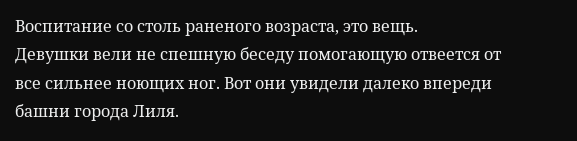Воспитание со столь раненого возраста, это вещь.
Девушки вели не спешную беседу помогающую отвеется от все сильнее ноющих ног. Вот они увидели далеко впереди башни города Лиля.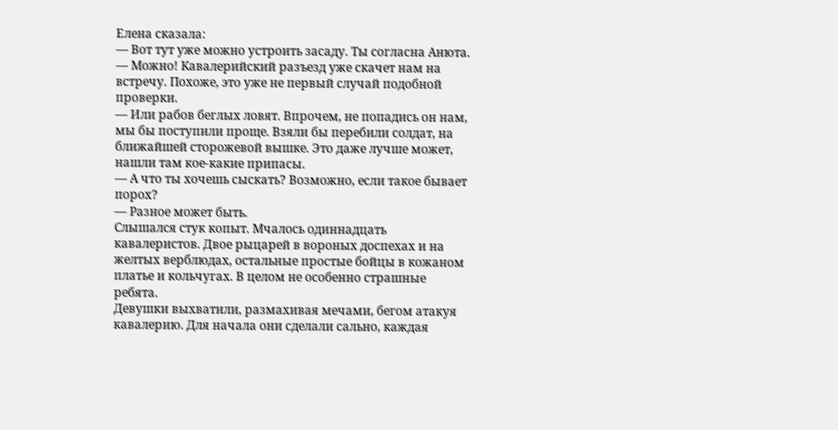Елена сказала:
— Вот тут уже можно устроить засаду. Ты согласна Анюта.
— Можно! Кавалерийский разъезд уже скачет нам на встречу. Похоже, это уже не первый случай подобной проверки.
— Или рабов беглых ловят. Впрочем, не попадись он нам, мы бы поступили проще. Взяли бы перебили солдат, на ближайшей сторожевой вышке. Это даже лучше может, нашли там кое-какие припасы.
— А что ты хочешь сыскать? Возможно, если такое бывает порох?
— Разное может быть.
Слышался стук копыт. Мчалось одиннадцать кавалеристов. Двое рыцарей в вороных доспехах и на желтых верблюдах, остальные простые бойцы в кожаном платье и кольчугах. В целом не особенно страшные ребята.
Девушки выхватили, размахивая мечами, бегом атакуя кавалерию. Для начала они сделали сально, каждая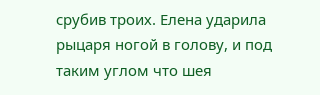срубив троих. Елена ударила рыцаря ногой в голову, и под таким углом что шея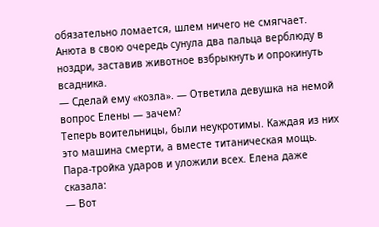обязательно ломается, шлем ничего не смягчает.
Анюта в свою очередь сунула два пальца верблюду в ноздри, заставив животное взбрыкнуть и опрокинуть всадника.
— Сделай ему «козла». — Ответила девушка на немой вопрос Елены — зачем?
Теперь воительницы, были неукротимы. Каждая из них это машина смерти, а вместе титаническая мощь.
Пара-тройка ударов и уложили всех. Елена даже сказала:
— Вот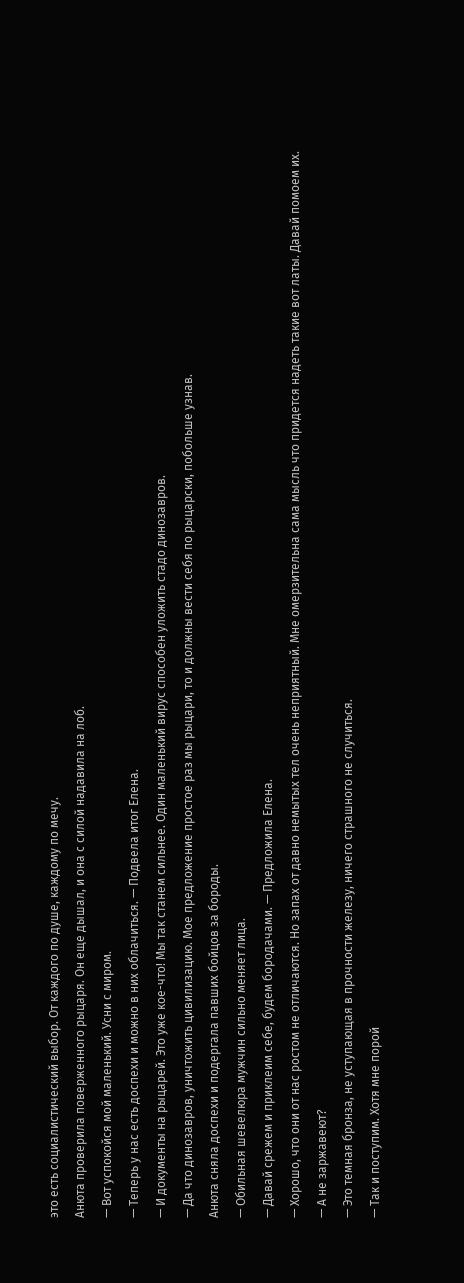это есть социалистический выбор. От каждого по душе, каждому по мечу.
Анюта проверила поверженного рыцаря. Он еще дышал, и она с силой надавила на лоб.
— Вот успокойся мой маленький. Усни с миром.
— Теперь у нас есть доспехи и можно в них облачиться. — Подвела итог Елена.
— И документы на рыцарей. Это уже кое-что! Мы так станем сильнее. Один маленький вирус способен уложить стадо динозавров.
— Да что динозавров, уничтожить цивилизацию. Мое предложение простое раз мы рыцари, то и должны вести себя по рыцарски, побольше узнав.
Анюта сняла доспехи и подергала павших бойцов за бороды.
— Обильная шевелюра мужчин сильно меняет лица.
— Давай срежем и приклеим себе, будем бородачами. — Предложила Елена.
— Хорошо, что они от нас ростом не отличаются. Но запах от давно немытых тел очень неприятный. Мне омерзительна сама мысль что придется надеть такие вот латы. Давай помоем их.
— А не заржавеют?
— Это темная бронза, не уступающая в прочности железу, ничего страшного не случиться.
— Так и поступим. Хотя мне порой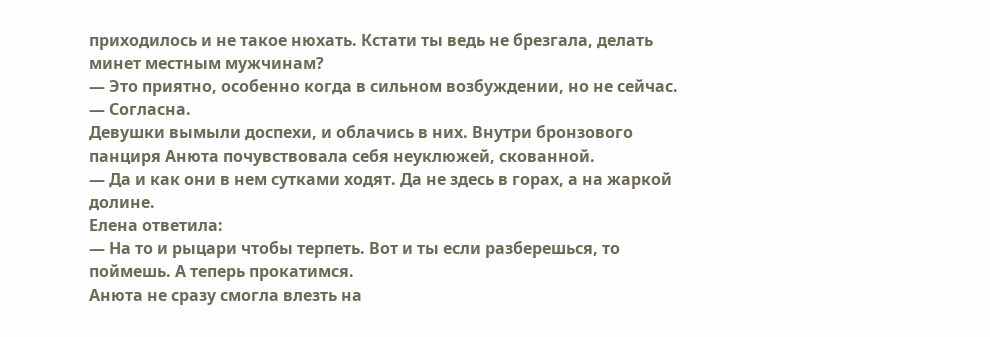приходилось и не такое нюхать. Кстати ты ведь не брезгала, делать минет местным мужчинам?
— Это приятно, особенно когда в сильном возбуждении, но не сейчас.
— Согласна.
Девушки вымыли доспехи, и облачись в них. Внутри бронзового панциря Анюта почувствовала себя неуклюжей, скованной.
— Да и как они в нем сутками ходят. Да не здесь в горах, а на жаркой долине.
Елена ответила:
— На то и рыцари чтобы терпеть. Вот и ты если разберешься, то поймешь. А теперь прокатимся.
Анюта не сразу смогла влезть на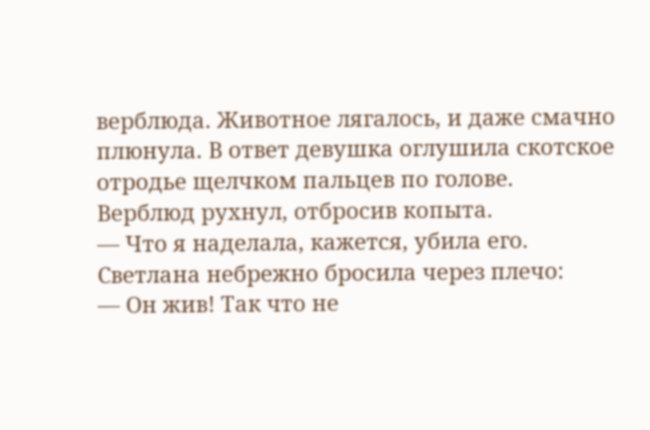верблюда. Животное лягалось, и даже смачно плюнула. В ответ девушка оглушила скотское отродье щелчком пальцев по голове.
Верблюд рухнул, отбросив копыта.
— Что я наделала, кажется, убила его.
Светлана небрежно бросила через плечо:
— Он жив! Так что не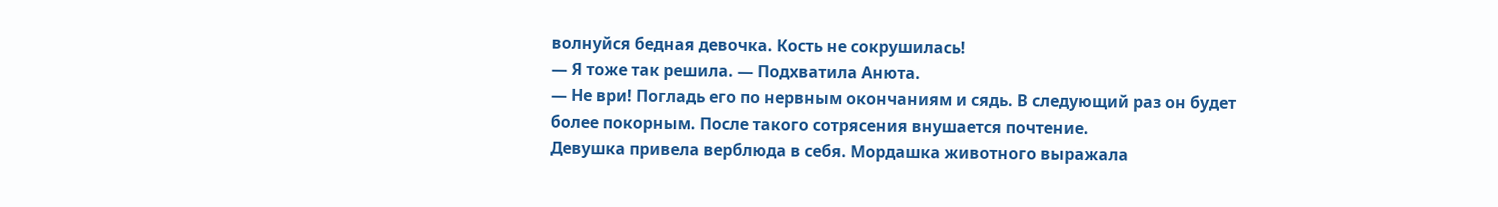волнуйся бедная девочка. Кость не сокрушилась!
— Я тоже так решила. — Подхватила Анюта.
— Не ври! Погладь его по нервным окончаниям и сядь. В следующий раз он будет более покорным. После такого сотрясения внушается почтение.
Девушка привела верблюда в себя. Мордашка животного выражала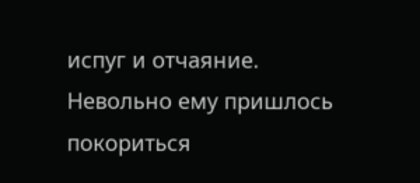испуг и отчаяние. Невольно ему пришлось покориться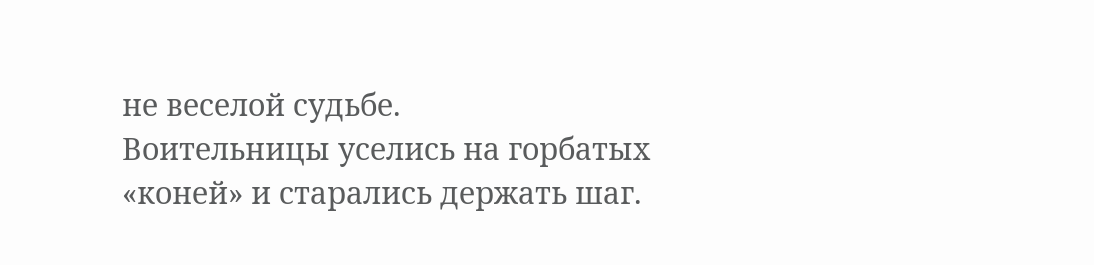не веселой судьбе.
Воительницы уселись на горбатых «коней» и старались держать шаг.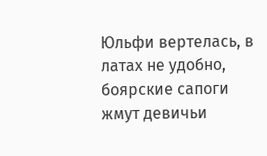Юльфи вертелась, в латах не удобно, боярские сапоги жмут девичьи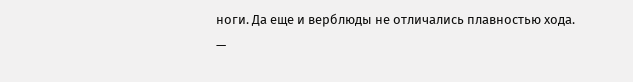ноги. Да еще и верблюды не отличались плавностью хода.
—